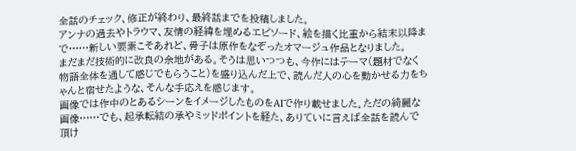全話のチェック、修正が終わり、最終話までを投稿しました。
アンナの過去やトラウマ、友情の経緯を埋めるエピソード、絵を描く比重から結末以降まで……新しい要素こそあれど、骨子は原作をなぞったオマージュ作品となりました。
まだまだ技術的に改良の余地がある。そうは思いつつも、今作にはテーマ(題材でなく物語全体を通して感じでもらうこと)を盛り込んだ上で、読んだ人の心を動かせる力をちゃんと宿せたような、そんな手応えを感じます。
画像では作中のとあるシーンをイメージしたものをAIで作り載せました。ただの綺麗な画像……でも、起承転結の承やミッドポイントを経た、ありていに言えば全話を読んで頂け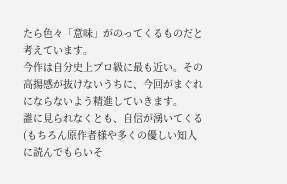たら色々「意味」がのってくるものだと考えています。
今作は自分史上プロ級に最も近い。その高揚感が抜けないうちに、今回がまぐれにならないよう精進していきます。
誰に見られなくとも、自信が湧いてくる(もちろん原作者様や多くの優しい知人に読んでもらいそ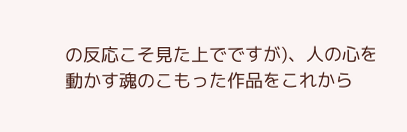の反応こそ見た上でですが)、人の心を動かす魂のこもった作品をこれから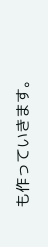も作っていきます。